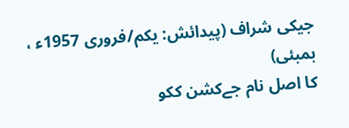جیکی شراف (پیدائش: یکم/فروری 1957ء ، بمبئی)
کا اصل نام جےکشن ککو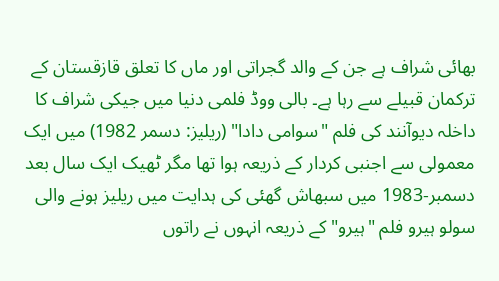بھائی شراف ہے جن کے والد گجراتی اور ماں کا تعلق قازقستان کے ترکمان قبیلے سے رہا ہے۔ بالی ووڈ فلمی دنیا میں جیکی شراف کا داخلہ دیوآنند کی فلم "سوامی دادا" (ریلیز: دسمر 1982) میں ایک معمولی سے اجنبی کردار کے ذریعہ ہوا تھا مگر ٹھیک ایک سال بعد دسمبر-1983 میں سبھاش گھئی کی ہدایت میں ریلیز ہونے والی سولو ہیرو فلم "ہیرو" کے ذریعہ انہوں نے راتوں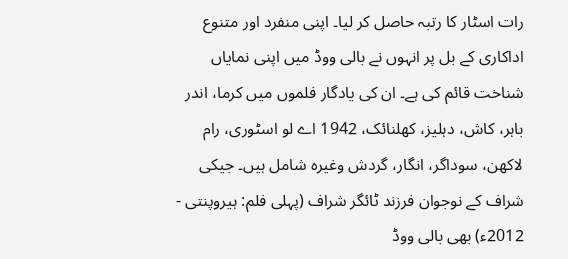رات اسٹار کا رتبہ حاصل کر لیا۔ اپنی منفرد اور متنوع اداکاری کے بل پر انہوں نے بالی ووڈ میں اپنی نمایاں شناخت قائم کی ہے۔ ان کی یادگار فلموں میں کرما، اندر باہر، کاش، دہلیز، کھلنائک، 1942 اے لو اسٹوری، رام لاکھن، سوداگر، انگار، گردش وغیرہ شامل ہیں۔ جیکی شراف کے نوجوان فرزند ٹائگر شراف (پہلی فلم: ہیروپنتی - 2012ء) بھی بالی ووڈ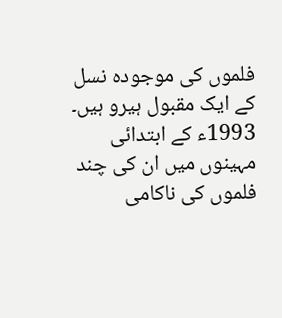فلموں کی موجودہ نسل کے ایک مقبول ہیرو ہیں۔ 1993ء کے ابتدائی مہینوں میں ان کی چند فلموں کی ناکامی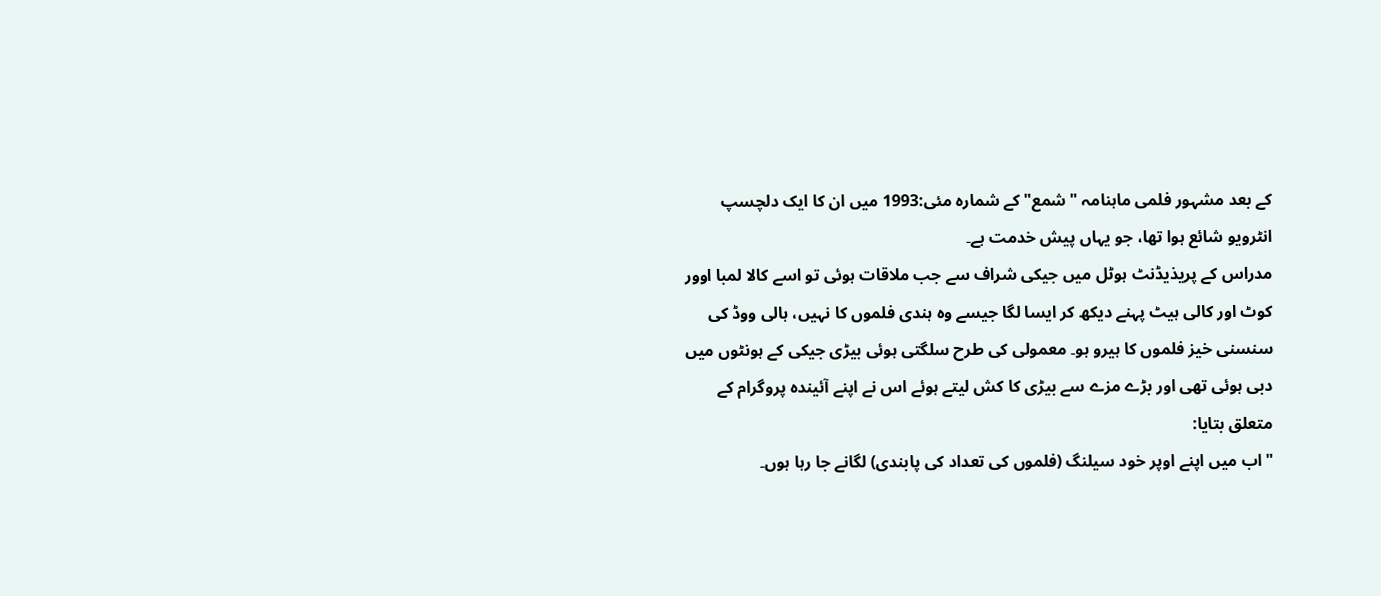کے بعد مشہور فلمی ماہنامہ "شمع" کے شمارہ مئی:1993 میں ان کا ایک دلچسپ انٹرویو شائع ہوا تھا، جو یہاں پیش خدمت ہے۔
مدراس کے پریذیڈنٹ ہوٹل میں جیکی شراف سے جب ملاقات ہوئی تو اسے کالا لمبا اوور کوٹ اور کالی ہیٹ پہنے دیکھ کر ایسا لگا جیسے وہ ہندی فلموں کا نہیں، ہالی ووڈ کی سنسنی خیز فلموں کا ہیرو ہو۔ معمولی کی طرح سلگتی ہوئی بیڑی جیکی کے ہونٹوں میں دبی ہوئی تھی اور بڑے مزے سے بیڑی کا کش لیتے ہوئے اس نے اپنے آئیندہ پروگرام کے متعلق بتایا:
"اب میں اپنے اوپر خود سیلنگ (فلموں کی تعداد کی پابندی) لگانے جا رہا ہوں۔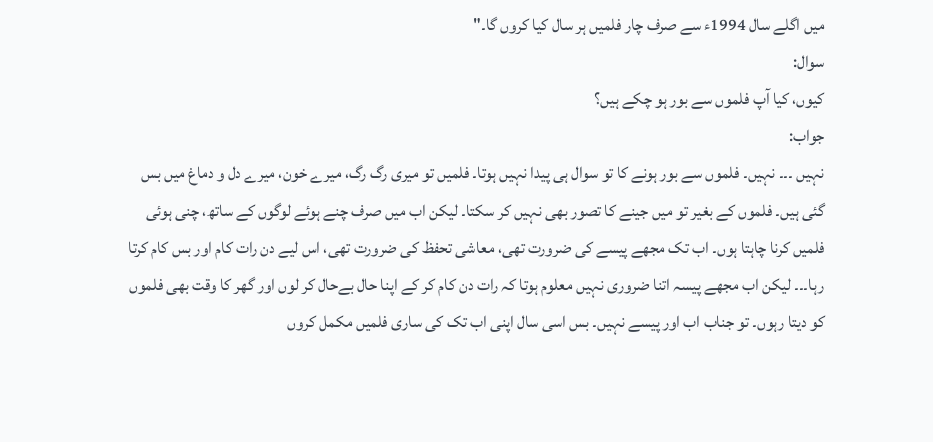میں اگلے سال 1994ء سے صرف چار فلمیں ہر سال کیا کروں گا۔"
سوال:
کیوں، کیا آپ فلموں سے بور ہو چکے ہیں؟
جواب:
نہیں ۔۔۔ نہیں۔ فلموں سے بور ہونے کا تو سوال ہی پیدا نہیں ہوتا۔ فلمیں تو میری رگ رگ، میرے خون، میرے دل و دماغ میں بس گئی ہیں۔ فلموں کے بغیر تو میں جینے کا تصور بھی نہیں کر سکتا۔ لیکن اب میں صرف چنے ہوئے لوگوں کے ساتھ، چنی ہوئی فلمیں کرنا چاہتا ہوں۔ اب تک مجھے پیسے کی ضرورت تھی، معاشی تحفظ کی ضرورت تھی، اس لیے دن رات کام اور بس کام کرتا رہا۔۔۔ لیکن اب مجھے پیسہ اتنا ضروری نہیں معلوم ہوتا کہ رات دن کام کر کے اپنا حال بےحال کر لوں اور گھر کا وقت بھی فلموں کو دیتا رہوں۔ تو جناب اب اور پیسے نہیں۔ بس اسی سال اپنی اب تک کی ساری فلمیں مکمل کروں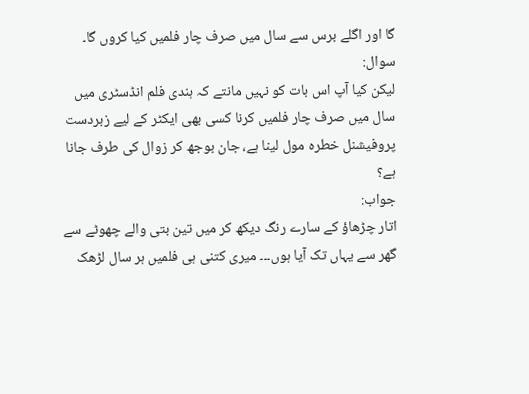گا اور اگلے برس سے سال میں صرف چار فلمیں کیا کروں گا۔
سوال:
لیکن کیا آپ اس بات کو نہیں مانتے کہ ہندی فلم انڈسٹری میں سال میں صرف چار فلمیں کرنا کسی بھی ایکٹر کے لیے زبردست پروفیشنل خطرہ مول لینا ہے، جان بوجھ کر زوال کی طرف جانا ہے؟
جواب:
اتار چڑھاؤ کے سارے رنگ دیکھ کر میں تین بتی والے چھوٹے سے گھر سے یہاں تک آیا ہوں۔۔۔ میری کتنی ہی فلمیں ہر سال لڑھک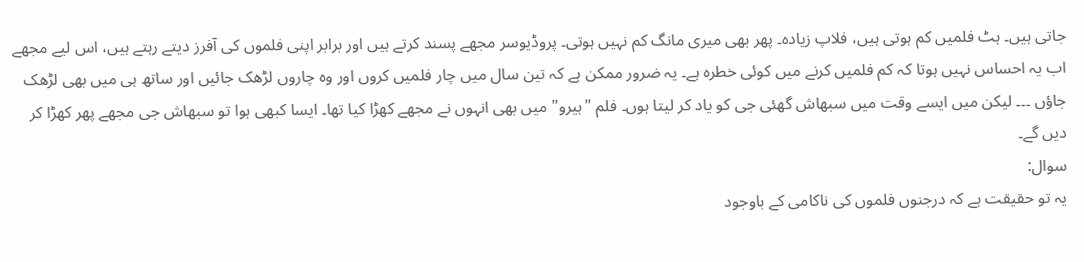جاتی ہیں۔ ہٹ فلمیں کم ہوتی ہیں، فلاپ زیادہ۔ پھر بھی میری مانگ کم نہیں ہوتی۔ پروڈیوسر مجھے پسند کرتے ہیں اور برابر اپنی فلموں کی آفرز دیتے رہتے ہیں، اس لیے مجھے اب یہ احساس نہیں ہوتا کہ کم فلمیں کرنے میں کوئی خطرہ ہے۔ یہ ضرور ممکن ہے کہ تین سال میں چار فلمیں کروں اور وہ چاروں لڑھک جائیں اور ساتھ ہی میں بھی لڑھک جاؤں ۔۔۔ لیکن میں ایسے وقت میں سبھاش گھئی جی کو یاد کر لیتا ہوں۔ فلم "ہیرو" میں بھی انہوں نے مجھے کھڑا کیا تھا۔ ایسا کبھی ہوا تو سبھاش جی مجھے پھر کھڑا کر دیں گے۔
سوال:
یہ تو حقیقت ہے کہ درجنوں فلموں کی ناکامی کے باوجود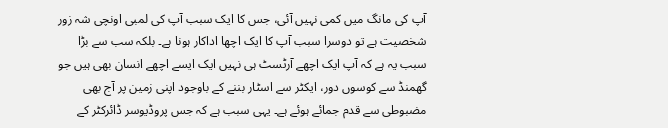آپ کی مانگ میں کمی نہیں آئی، جس کا ایک سبب آپ کی لمبی اونچی شہ زور شخصیت ہے تو دوسرا سبب آپ کا ایک اچھا اداکار ہونا ہے۔ بلکہ سب سے بڑا سبب یہ ہے کہ آپ ایک اچھے آرٹسٹ ہی نہیں ایک ایسے اچھے انسان بھی ہیں جو گھمنڈ سے کوسوں دور، ایکٹر سے اسٹار بننے کے باوجود اپنی زمین پر آج بھی مضبوطی سے قدم جمائے ہوئے ہے۔ یہی سبب ہے کہ جس پروڈیوسر ڈائرکٹر کے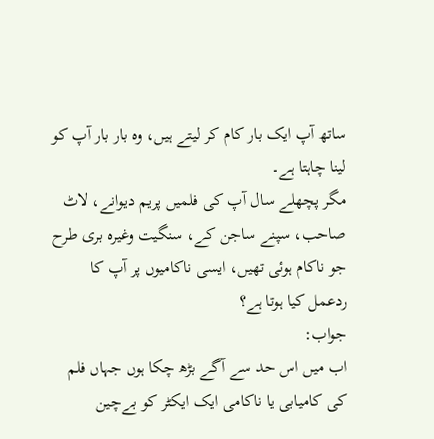ساتھ آپ ایک بار کام کر لیتے ہیں، وہ بار بار آپ کو لینا چاہتا ہے۔
مگر پچھلے سال آپ کی فلمیں پریم دیوانے، لاٹ صاحب، سپنے ساجن کے، سنگیت وغیرہ بری طرح جو ناکام ہوئی تھیں، ایسی ناکامیوں پر آپ کا ردعمل کیا ہوتا ہے؟
جواب:
اب میں اس حد سے آگے بڑھ چکا ہوں جہاں فلم کی کامیابی یا ناکامی ایک ایکٹر کو بےچین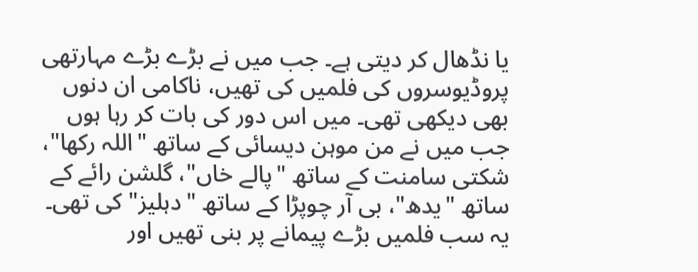یا نڈھال کر دیتی ہے۔ جب میں نے بڑے بڑے مہارتھی پروڈیوسروں کی فلمیں کی تھیں، ناکامی ان دنوں بھی دیکھی تھی۔ میں اس دور کی بات کر رہا ہوں جب میں نے من موہن دیسائی کے ساتھ "اللہ رکھا"، شکتی سامنت کے ساتھ "پالے خاں"، گلشن رائے کے ساتھ "یدھ"، بی آر چوپڑا کے ساتھ "دہلیز" کی تھی۔ یہ سب فلمیں بڑے پیمانے پر بنی تھیں اور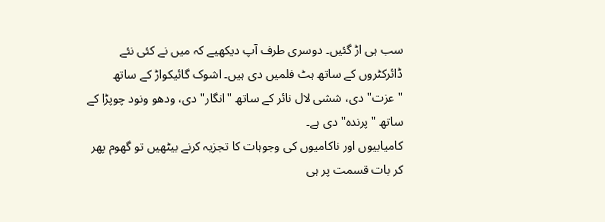سب ہی اڑ گئیں۔ دوسری طرف آپ دیکھیے کہ میں نے کئی نئے ڈائرکٹروں کے ساتھ ہٹ فلمیں دی ہیں۔ اشوک گائیکواڑ کے ساتھ "عزت" دی، ششی لال نائر کے ساتھ "انگار" دی، ودھو ونود چوپڑا کے ساتھ "پرندہ" دی ہے۔
کامیابیوں اور ناکامیوں کی وجوہات کا تجزیہ کرنے بیٹھیں تو گھوم پھر کر بات قسمت پر ہی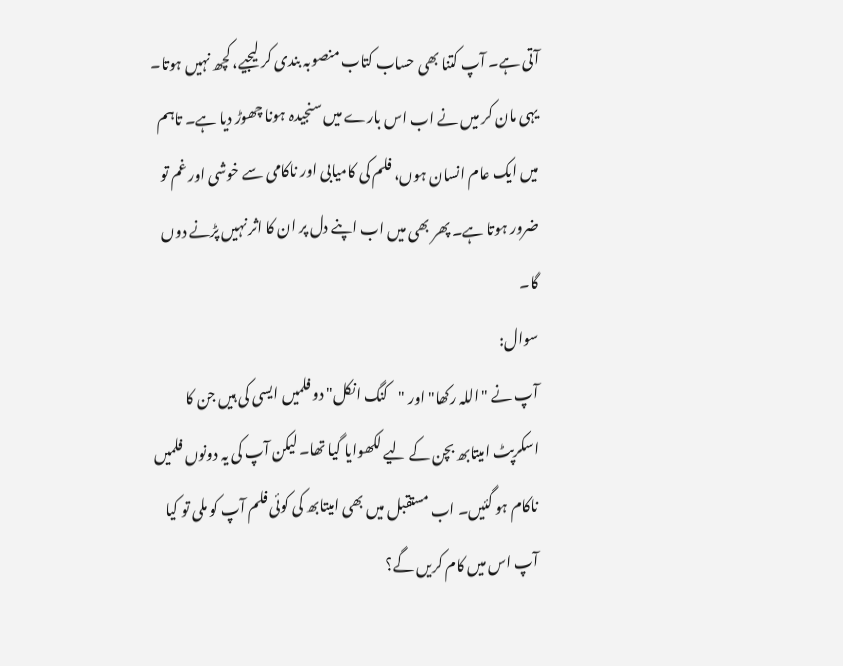آتی ہے۔ آپ کتنا بھی حساب کتاب منصوبہ بندی کر لیجیے، کچھ نہیں ہوتا۔ یہی مان کر میں نے اب اس بارے میں سنجیدہ ہونا چھوڑ دیا ہے۔ تاہم میں ایک عام انسان ہوں، فلم کی کامیابی اور ناکامی سے خوشی اور غم تو ضرور ہوتا ہے۔ پھر بھی میں اب اپنے دل پر ان کا اثر نہیں پڑنے دوں گا۔
سوال:
آپ نے "اللہ رکھا" اور "کنگ انکل" دو فلمیں ایسی کی ہیں جن کا اسکرپٹ امیتابھ بچن کے لیے لکھوایا گیا تھا۔ لیکن آپ کی یہ دونوں فلمیں ناکام ہو گئیں۔ اب مستقبل میں بھی امیتابھ کی کوئی فلم آپ کو ملی تو کیا آپ اس میں کام کریں گے؟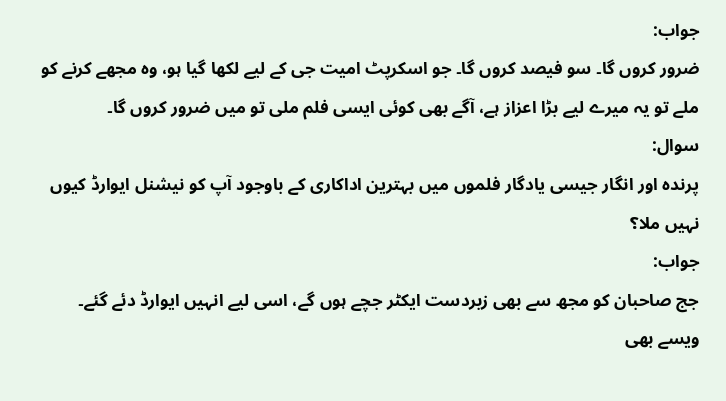جواب:
ضرور کروں گا۔ سو فیصد کروں گا۔ جو اسکرپٹ امیت جی کے لیے لکھا گیا ہو، وہ مجھے کرنے کو ملے تو یہ میرے لیے بڑا اعزاز ہے، آگے بھی کوئی ایسی فلم ملی تو میں ضرور کروں گا۔
سوال:
پرندہ اور انگار جیسی یادگار فلموں میں بہترین اداکاری کے باوجود آپ کو نیشنل ایوارڈ کیوں نہیں ملا؟
جواب:
جج صاحبان کو مجھ سے بھی زبردست ایکٹر جچے ہوں گے، اسی لیے انہیں ایوارڈ دئے گئے۔ ویسے بھی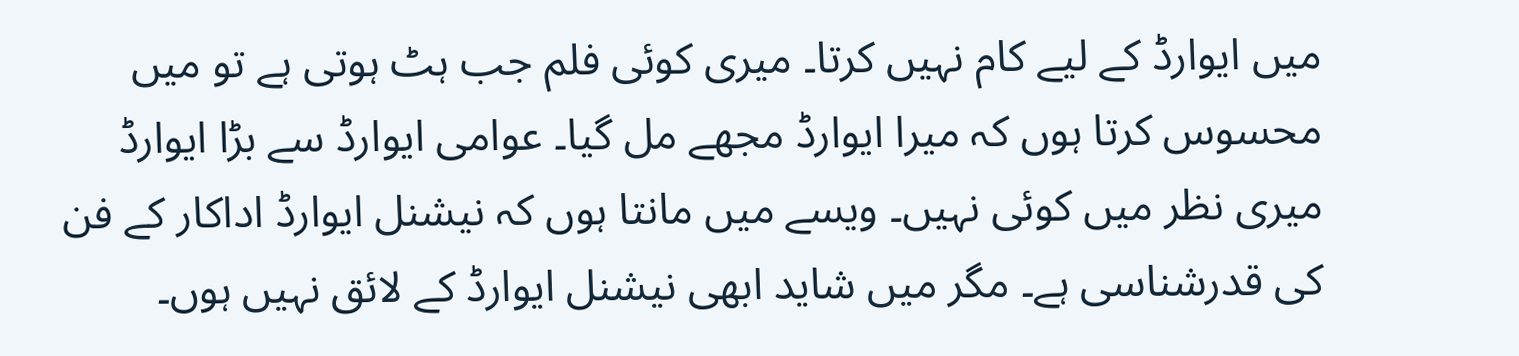میں ایوارڈ کے لیے کام نہیں کرتا۔ میری کوئی فلم جب ہٹ ہوتی ہے تو میں محسوس کرتا ہوں کہ میرا ایوارڈ مجھے مل گیا۔ عوامی ایوارڈ سے بڑا ایوارڈ میری نظر میں کوئی نہیں۔ ویسے میں مانتا ہوں کہ نیشنل ایوارڈ اداکار کے فن کی قدرشناسی ہے۔ مگر میں شاید ابھی نیشنل ایوارڈ کے لائق نہیں ہوں۔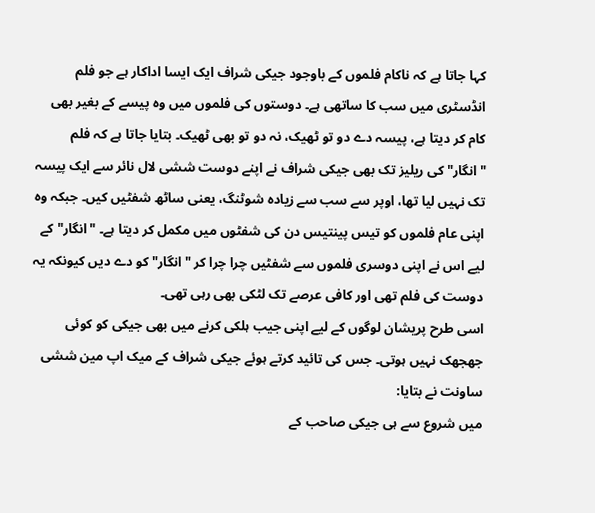کہا جاتا ہے کہ ناکام فلموں کے باوجود جیکی شراف ایک ایسا اداکار ہے جو فلم انڈسٹری میں سب کا ساتھی ہے۔ دوستوں کی فلموں میں وہ پیسے کے بغیر بھی کام کر دیتا ہے، پیسہ دے دو تو ٹھیک، نہ دو تو بھی ٹھیک۔ بتایا جاتا ہے کہ فلم "انگار" کی ریلیز تک بھی جیکی شراف نے اپنے دوست ششی لال نائر سے ایک پیسہ تک نہیں لیا تھا، اوپر سے سب سے زیادہ شوٹنگ، یعنی ساٹھ شفٹیں کیں۔ جبکہ وہ اپنی عام فلموں کو تیس پینتیس دن کی شفٹوں میں مکمل کر دیتا ہے۔ "انگار" کے لیے اس نے اپنی دوسری فلموں سے شفٹیں چرا چرا کر "انگار" کو دے دیں کیونکہ یہ دوست کی فلم تھی اور کافی عرصے تک لٹکی بھی رہی تھی۔
اسی طرح پریشان لوگوں کے لیے اپنی جیب ہلکی کرنے میں بھی جیکی کو کوئی جھجھک نہیں ہوتی۔ جس کی تائید کرتے ہوئے جیکی شراف کے میک اپ مین ششی ساونت نے بتایا:
میں شروع سے ہی جیکی صاحب کے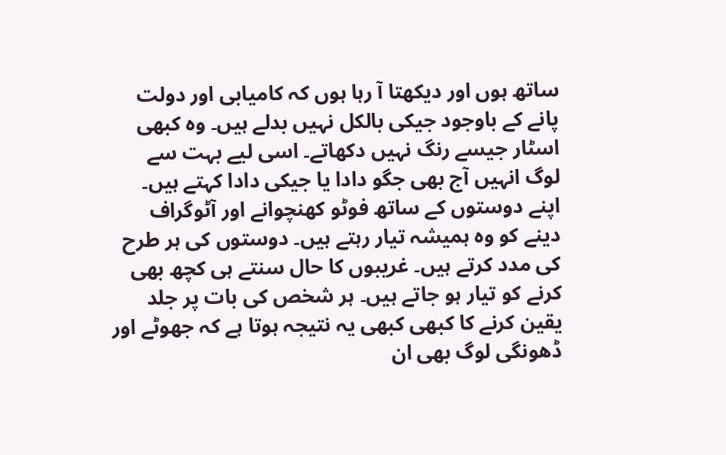ساتھ ہوں اور دیکھتا آ رہا ہوں کہ کامیابی اور دولت پانے کے باوجود جیکی بالکل نہیں بدلے ہیں۔ وہ کبھی اسٹار جیسے رنگ نہیں دکھاتے۔ اسی لیے بہت سے لوگ انہیں آج بھی جگو دادا یا جیکی دادا کہتے ہیں۔ اپنے دوستوں کے ساتھ فوٹو کھنچوانے اور آٹوگراف دینے کو وہ ہمیشہ تیار رہتے ہیں۔ دوستوں کی ہر طرح کی مدد کرتے ہیں۔ غریبوں کا حال سنتے ہی کچھ بھی کرنے کو تیار ہو جاتے ہیں۔ ہر شخص کی بات پر جلد یقین کرنے کا کبھی کبھی یہ نتیجہ ہوتا ہے کہ جھوٹے اور ڈھونگی لوگ بھی ان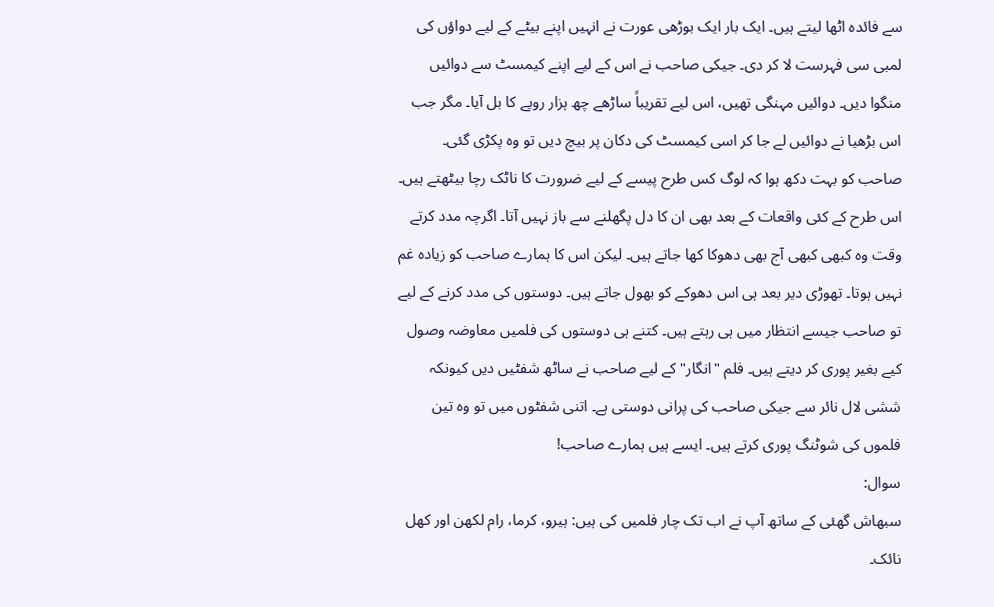سے فائدہ اٹھا لیتے ہیں۔ ایک بار ایک بوڑھی عورت نے انہیں اپنے بیٹے کے لیے دواؤں کی لمبی سی فہرست لا کر دی۔ جیکی صاحب نے اس کے لیے اپنے کیمسٹ سے دوائیں منگوا دیں۔ دوائیں مہنگی تھیں، اس لیے تقریباً ساڑھے چھ ہزار روپے کا بل آیا۔ مگر جب اس بڑھیا نے دوائیں لے جا کر اسی کیمسٹ کی دکان پر بیچ دیں تو وہ پکڑی گئی۔ صاحب کو بہت دکھ ہوا کہ لوگ کس طرح پیسے کے لیے ضرورت کا ناٹک رچا بیٹھتے ہیں۔ اس طرح کے کئی واقعات کے بعد بھی ان کا دل پگھلنے سے باز نہیں آتا۔ اگرچہ مدد کرتے وقت وہ کبھی کبھی آج بھی دھوکا کھا جاتے ہیں۔ لیکن اس کا ہمارے صاحب کو زیادہ غم نہیں ہوتا۔ تھوڑی دیر بعد ہی اس دھوکے کو بھول جاتے ہیں۔ دوستوں کی مدد کرنے کے لیے تو صاحب جیسے انتظار میں ہی رہتے ہیں۔ کتنے ہی دوستوں کی فلمیں معاوضہ وصول کیے بغیر پوری کر دیتے ہیں۔ فلم "انگار" کے لیے صاحب نے ساٹھ شفٹیں دیں کیونکہ ششی لال نائر سے جیکی صاحب کی پرانی دوستی ہے۔ اتنی شفٹوں میں تو وہ تین فلموں کی شوٹنگ پوری کرتے ہیں۔ ایسے ہیں ہمارے صاحب!
سوال:
سبھاش گھئی کے ساتھ آپ نے اب تک چار فلمیں کی ہیں: ہیرو، کرما، رام لکھن اور کھل نائک۔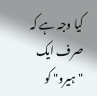کیا وجہ ہے کہ صرف ایک "ہیرو" کو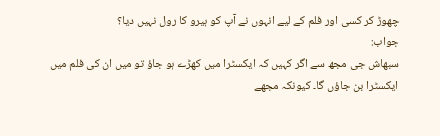چھوڑ کر کسی اور فلم کے لیے انہوں نے آپ کو ہیرو کا رول نہیں دیا؟
جواب:
سبھاش جی مجھ سے اگر کہیں کہ ایکسٹرا میں کھڑے ہو جاؤ تو میں ان کی فلم میں ایکسٹرا بن جاؤں گا۔ کیونکہ مجھے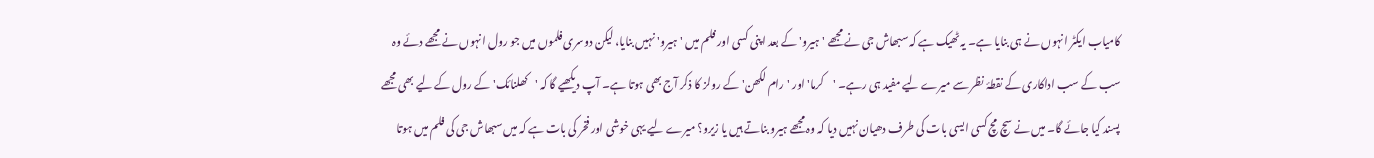کامیاب ایکٹر انہوں نے ہی بنایا ہے۔ یہ ٹھیک ہے کہ سبھاش جی نے مجھے 'ہیرو' کے بعد اپنی کسی اور فلم میں 'ہیرو' نہیں بنایا، لیکن دوسری فلموں میں جو رول انہوں نے مجھے دئے وہ سب کے سب اداکاری کے نقطۂ نظر سے میرے لیے مفید ہی رہے۔ 'کرما' اور 'رام لکھن' کے رولز کا ذکر آج بھی ہوتا ہے۔ آپ دیکھیے گا کہ 'کھلنائک' کے رول کے لیے بھی مجھے پسند کیا جائے گا۔ میں نے سچ مچ کسی ایسی بات کی طرف دھیان نہیں دیا کہ وہ مجھے ہیرو بناتے ہیں یا زیرو؟ میرے لیے یہی خوشی اور فخر کی بات ہے کہ میں سبھاش جی کی فلم میں ہوتا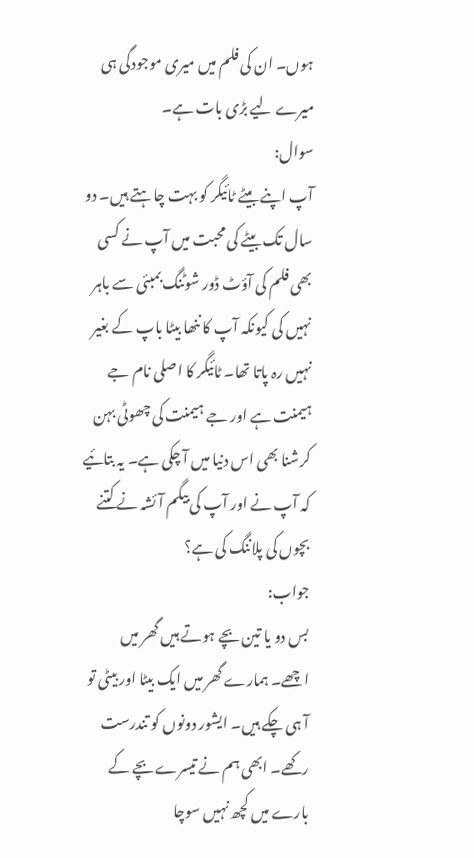ہوں۔ ان کی فلم میں میری موجودگی ہی میرے لیے بڑی بات ہے۔
سوال:
آپ اپنے بیٹے ٹائیگر کو بہت چاہتے ہیں۔ دو سال تک بیٹے کی محبت میں آپ نے کسی بھی فلم کی آؤٹ ڈور شوٹنگ بمبئی سے باہر نہیں کی کیونکہ آپ کا ننھا بیٹا باپ کے بغیر نہیں رہ پاتا تھا۔ ٹائیگر کا اصلی نام جے ہیمنت ہے اور جے ہیمنت کی چھوٹی بہن کرشنا بھی اس دنیا میں آ چکی ہے۔ یہ بتائیے کہ آپ نے اور آپ کی بیگم آئشہ نے کتنے بچوں کی پلاننگ کی ہے؟
جواب:
بس دو یا تین بچے ہوتے ہیں گھر میں اچھے۔ ہمارے گھر میں ایک بیٹا اور بیٹی تو آ ہی چکے ہیں۔ ایشور دونوں کو تندرست رکھے۔ ابھی ہم نے تیسرے بچے کے بارے میں کچھ نہیں سوچا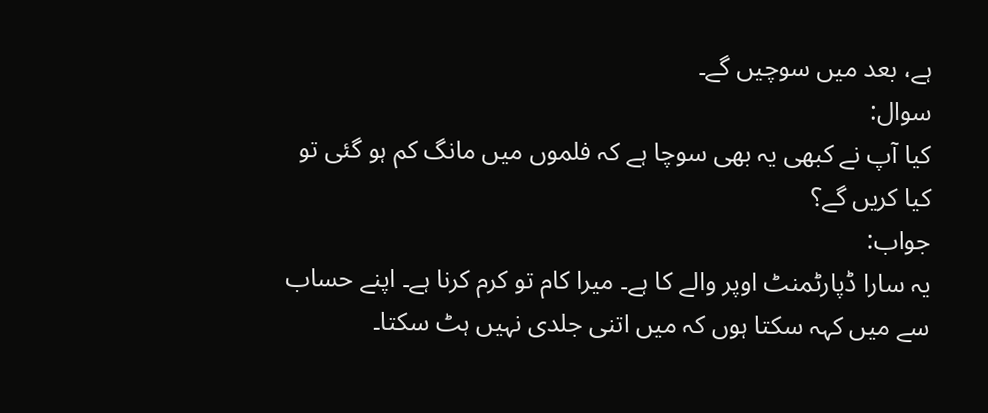ہے، بعد میں سوچیں گے۔
سوال:
کیا آپ نے کبھی یہ بھی سوچا ہے کہ فلموں میں مانگ کم ہو گئی تو کیا کریں گے؟
جواب:
یہ سارا ڈپارٹمنٹ اوپر والے کا ہے۔ میرا کام تو کرم کرنا ہے۔ اپنے حساب سے میں کہہ سکتا ہوں کہ میں اتنی جلدی نہیں ہٹ سکتا۔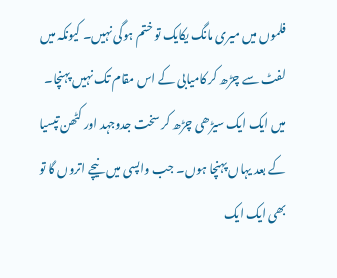فلموں میں میری مانگ یکایک تو ختم ہوگی نہیں۔ کیونکہ میں لفٹ سے چڑھ کر کامیابی کے اس مقام تک نہیں پہنچا۔ میں ایک ایک سیڑھی چڑھ کر سخت جدوجہد اور کٹھن تپسیا کے بعد یہاں پہنچا ہوں۔ جب واپسی میں نیچے اتروں گا تو بھی ایک ایک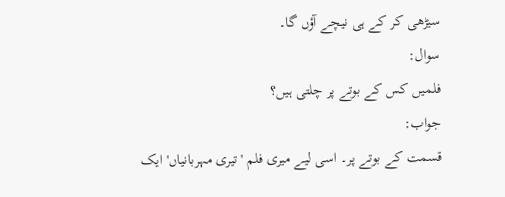سیڑھی کر کے ہی نیچے آؤں گا۔
سوال:
فلمیں کس کے بوتے پر چلتی ہیں؟
جواب:
قسمت کے بوتے پر۔ اسی لیے میری فلم 'تیری مہربانیاں' ایک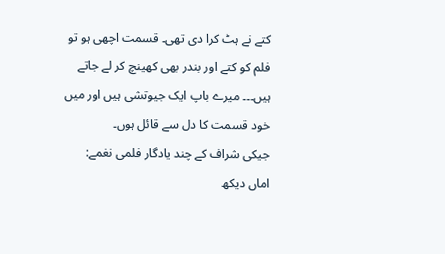کتے نے ہٹ کرا دی تھی۔ قسمت اچھی ہو تو فلم کو کتے اور بندر بھی کھینچ کر لے جاتے ہیں۔۔۔ میرے باپ ایک جیوتشی ہیں اور میں خود قسمت کا دل سے قائل ہوں۔
جیکی شراف کے چند یادگار فلمی نغمے:
اماں دیکھ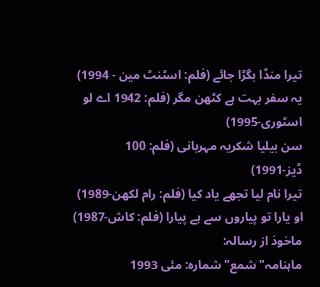تیرا منڈا بگڑا جائے (فلم: اسٹنٹ مین - 1994)
یہ سفر بہت ہے کٹھن مگر (فلم: 1942 اے لو اسٹوری-1995)
سن بیلیا شکریہ مہربانی (فلم: 100 ڈیز-1991)
تیرا نام لیا تجھے یاد کیا (فلم: رام لکھن-1989)
او یارا تو پیاروں سے ہے پیارا (فلم: کاش-1987)
ماخوذ از رسالہ:
ماہنامہ"شمع" شمارہ: مئی 1993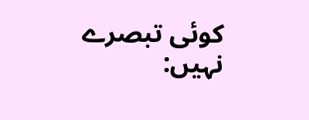کوئی تبصرے نہیں: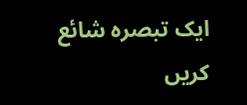ایک تبصرہ شائع کریں